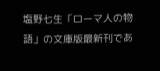塩野七生「ローマ人の物語」の文庫版最新刊であ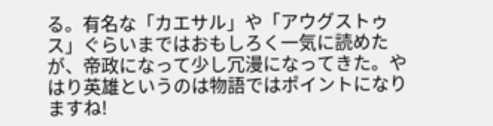る。有名な「カエサル」や「アウグストゥス」ぐらいまではおもしろく一気に読めたが、帝政になって少し冗漫になってきた。やはり英雄というのは物語ではポイントになりますね!